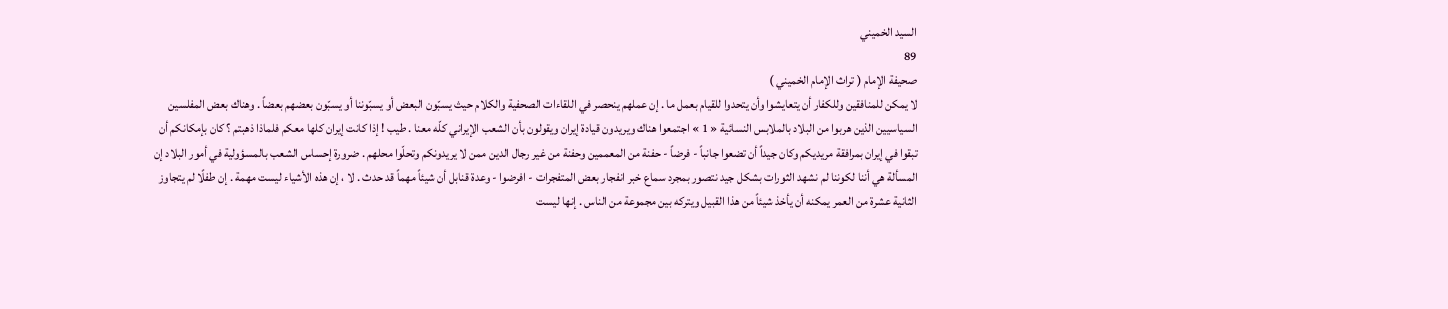السيد الخميني
89
صحيفة الإمام ( تراث الإمام الخميني )
لا يمكن للمنافقين وللكفار أن يتعايشوا وأن يتحدوا للقيام بعمل ما . إن عملهم ينحصر في اللقاءات الصحفية والكلام حيث يسبّون البعض أو يسبّوننا أو يسبّون بعضهم بعضاً . وهناك بعض المفلسين السياسيين الذين هربوا من البلاد بالملابس النسائية « 1 » اجتمعوا هناك ويريدون قيادة إيران ويقولون بأن الشعب الإيراني كلّه معنا . طيب ! إذا كانت إيران كلها معكم فلماذا ذهبتم ؟ كان بإمكانكم أن تبقوا في إيران بمرافقة مريديكم وكان جيداً أن تضعوا جانباً - فرضاً - حفنة من المعممين وحفنة من غير رجال الدين ممن لا يريدونكم وتحلّوا محلهم . ضرورة إحساس الشعب بالمسؤولية في أمور البلاد إن المسألة هي أننا لكوننا لم نشهد الثورات بشكل جيد نتصور بمجرد سماع خبر انفجار بعض المتفجرات - افرضوا - وعدة قنابل أن شيئاً مهماً قد حدث . لا ، إن هذه الأشياء ليست مهمة . إن طفلًا لم يتجاوز الثانية عشرة من العمر يمكنه أن يأخذ شيئاً من هذا القبيل ويتركه بين مجموعة من الناس . إنها ليست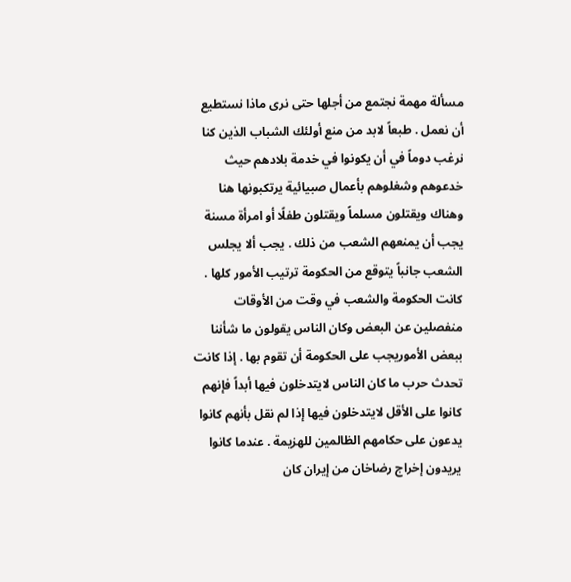مسألة مهمة نجتمع من أجلها حتى نرى ماذا نستطيع أن نعمل . طبعاً لابد من منع أولئك الشباب الذين كنا نرغب دوماً في أن يكونوا في خدمة بلادهم حيث خدعوهم وشغلوهم بأعمال صبيائية يرتكبونها هنا وهناك ويقتلون مسلماً ويقتلون طفلًا أو امرأة مسنة يجب أن يمنعهم الشعب من ذلك . يجب ألا يجلس الشعب جانباً يتوقع من الحكومة ترتيب الأمور كلها . كانت الحكومة والشعب في وقت من الأوقات منفصلين عن البعض وكان الناس يقولون ما شأننا ببعض الأموريجب على الحكومة أن تقوم بها . إذا كانت تحدث حرب ما كان الناس لايتدخلون فيها أبداً فإنهم كانوا على الأقل لايتدخلون فيها إذا لم نقل بأنهم كانوا يدعون على حكامهم الظالمين للهزيمة . عندما كانوا يريدون إخراج رضاخان من إيران كان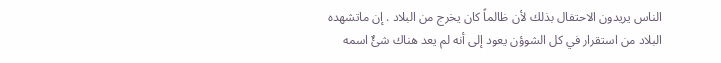الناس يريدون الاحتفال بذلك لأن ظالماً كان يخرج من البلاد . إن ماتشهده البلاد من استقرار في كل الشوؤن يعود إلى أنه لم يعد هناك شئٌ اسمه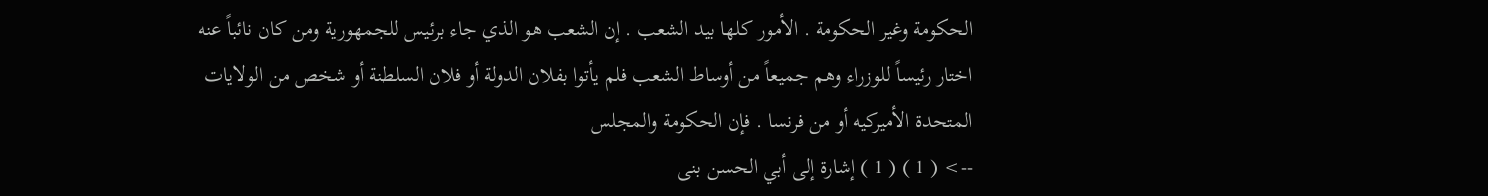الحكومة وغير الحكومة . الأمور كلها بيد الشعب . إن الشعب هو الذي جاء برئيس للجمهورية ومن كان نائباً عنه اختار رئيساً للوزراء وهم جميعاً من أوساط الشعب فلم يأتوا بفلان الدولة أو فلان السلطنة أو شخص من الولايات المتحدة الأميركيه أو من فرنسا . فإن الحكومة والمجلس
--> ( 1 ) ( 1 ) إشارة إلى أبي الحسن بنى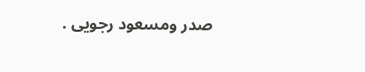صدر ومسعود رجويى .